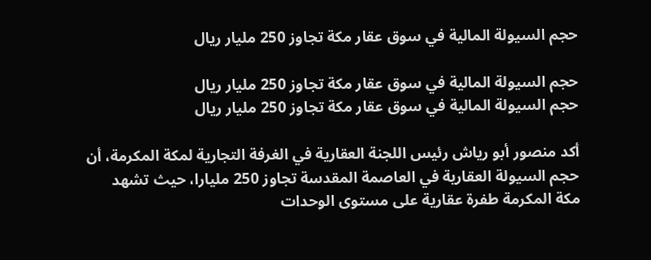حجم السيولة المالية في سوق عقار مكة تجاوز 250 مليار ريال

حجم السيولة المالية في سوق عقار مكة تجاوز 250 مليار ريال
حجم السيولة المالية في سوق عقار مكة تجاوز 250 مليار ريال

أكد منصور أبو رياش رئيس اللجنة العقارية في الغرفة التجارية لمكة المكرمة، أن حجم السيولة العقارية في العاصمة المقدسة تجاوز 250 مليارا، حيث تشهد مكة المكرمة طفرة عقارية على مستوى الوحدات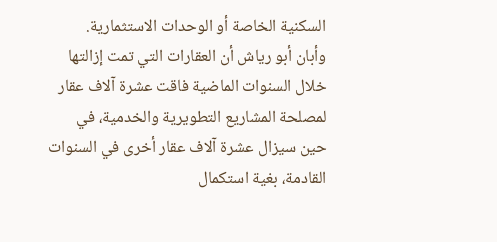السكنية الخاصة أو الوحدات الاستثمارية.
وأبان أبو رياش أن العقارات التي تمت إزالتها خلال السنوات الماضية فاقت عشرة آلاف عقار لمصلحة المشاريع التطويرية والخدمية، في حين سيزال عشرة آلاف عقار أخرى في السنوات القادمة، بغية استكمال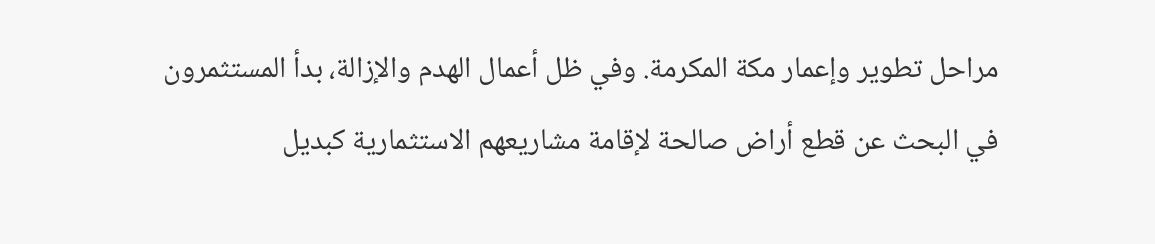مراحل تطوير وإعمار مكة المكرمة. وفي ظل أعمال الهدم والإزالة، بدأ المستثمرون في البحث عن قطع أراض صالحة لإقامة مشاريعهم الاستثمارية كبديل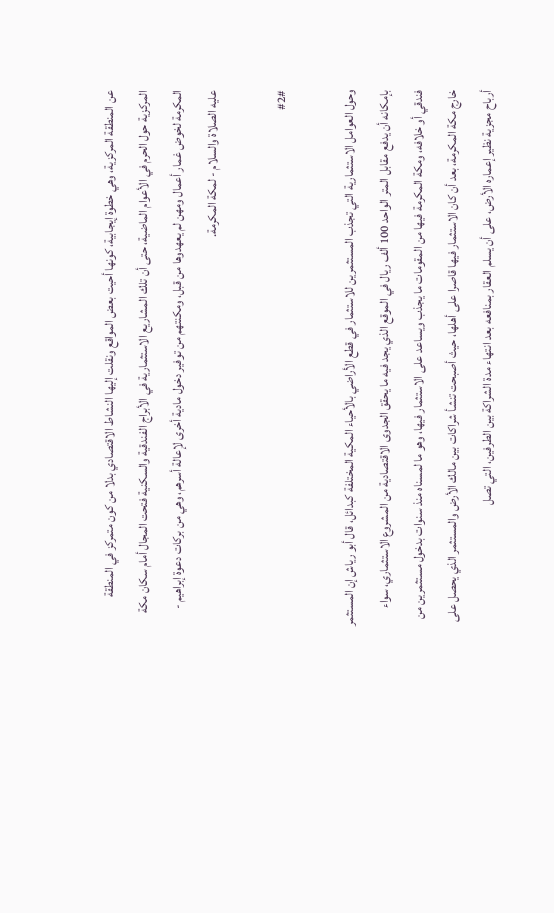عن المنطقة المركزية، وهي خطوة إيجابية، كونها أحيت بعض المواقع ونقلت إليها النشاط الاقتصادي بدلا من كون متمركز في المنطقة المركزية حول الحرم في الأعوام الماضية، حتى أن تلك المشاريع الاستثمارية في الأبراج الفندقية والسكنية فتحت المجال أمام سكان مكة المكرمة لخوض غمار أعمال ومهن لم يعهدوها من قبل، ومكنتهم من توفير دخول مادية أخرى لإعالة أسرهم، وهي من بركات دعوة إبراهيم - عليه الصلاة والسلام - لمكة المكرمة.

#2#

وحول العوامل الاستثمارية التي تجذب المستثمرين للاستثمار في قطع الأراضي بالأحياء المكية المختلفة كبدائل، قال أبو رياش إن المستثمر بإمكانه أن يدفع مقابل المتر الواحد 100 ألف ريال في الموقع الذي يجد فيه ما يحقق الجدوى الاقتصادية من المشروع الاستثماري، سواء فندقي أو خلافه، ومكة المكرمة فيها من المقومات ما يجذب ويساعد على الاستثمار فيها، وهو ما لمسناه منذ سنوات بدخول مستثمرين من خارج مكة المكرمة، بعد أن كان الاستثمار فيها قاصرا على أهلها، حيث أصبحت تنشأ شراكات بين مالك الأرض والمستثمر الذي يحصل على أرباح مجزية نظير إعماره الأرض، على أن يسلم العقار بمنافعه بعد انتهاء مدة الشراكة بين الطرفين، التي تصل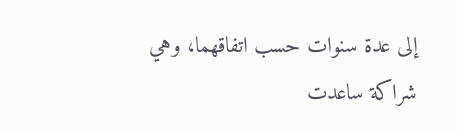إلى عدة سنوات حسب اتفاقهما، وهي شراكة ساعدت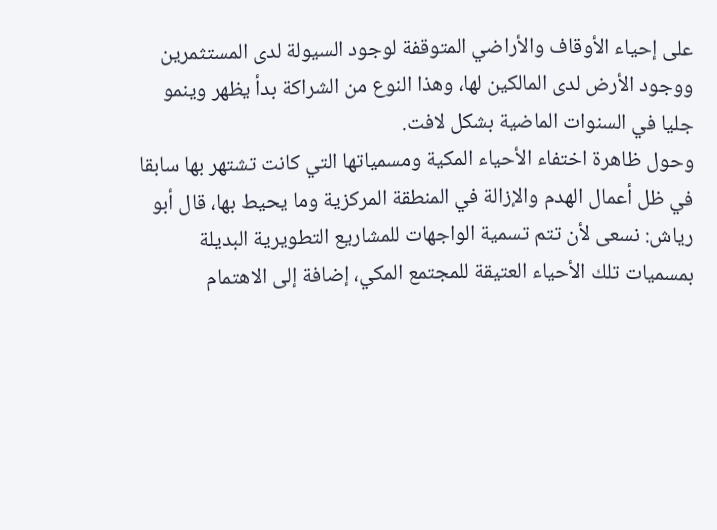على إحياء الأوقاف والأراضي المتوقفة لوجود السيولة لدى المستثمرين ووجود الأرض لدى المالكين لها، وهذا النوع من الشراكة بدأ يظهر وينمو جليا في السنوات الماضية بشكل لافت.
وحول ظاهرة اختفاء الأحياء المكية ومسمياتها التي كانت تشتهر بها سابقا في ظل أعمال الهدم والإزالة في المنطقة المركزية وما يحيط بها، قال أبو رياش: نسعى لأن تتم تسمية الواجهات للمشاريع التطويرية البديلة بمسميات تلك الأحياء العتيقة للمجتمع المكي، إضافة إلى الاهتمام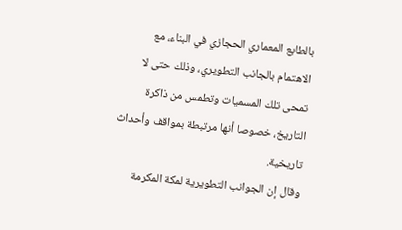بالطابع المعماري الحجازي في البناء، مع الاهتمام بالجانب التطويري، وذلك حتى لا تمحى تلك المسميات وتطمس من ذاكرة التاريخ، خصوصا أنها مرتبطة بمواقف وأحداث تاريخية.
وقال إن الجوانب التطويرية لمكة المكرمة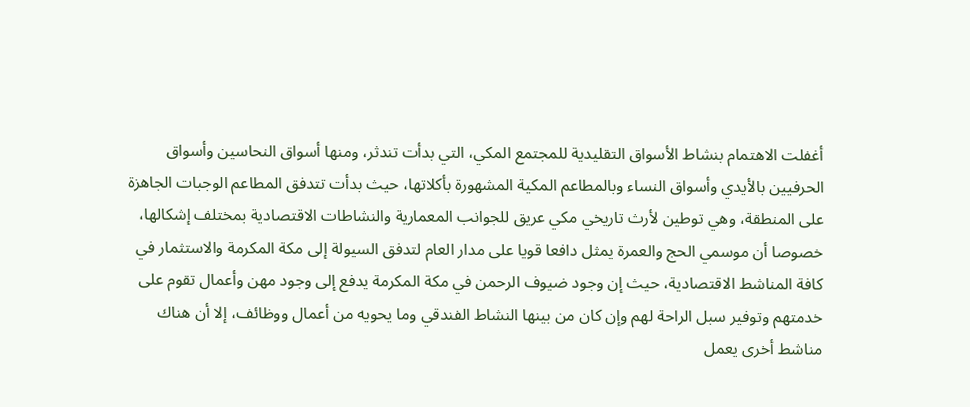أغفلت الاهتمام بنشاط الأسواق التقليدية للمجتمع المكي، التي بدأت تندثر، ومنها أسواق النحاسين وأسواق الحرفيين بالأيدي وأسواق النساء وبالمطاعم المكية المشهورة بأكلاتها، حيث بدأت تتدفق المطاعم الوجبات الجاهزة على المنطقة، وهي توطين لأرث تاريخي مكي عريق للجوانب المعمارية والنشاطات الاقتصادية بمختلف إشكالها، خصوصا أن موسمي الحج والعمرة يمثل دافعا قويا على مدار العام لتدفق السيولة إلى مكة المكرمة والاستثمار في كافة المناشط الاقتصادية، حيث إن وجود ضيوف الرحمن في مكة المكرمة يدفع إلى وجود مهن وأعمال تقوم على خدمتهم وتوفير سبل الراحة لهم وإن كان من بينها النشاط الفندقي وما يحويه من أعمال ووظائف، إلا أن هناك مناشط أخرى يعمل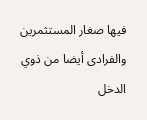فيها صغار المستثمرين والفرادى أيضا من ذوي الدخل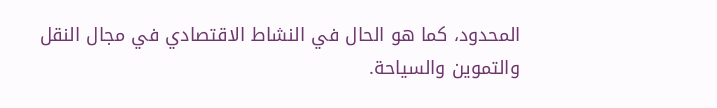المحدود، كما هو الحال في النشاط الاقتصادي في مجال النقل والتموين والسياحة.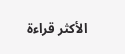الأكثر قراءة